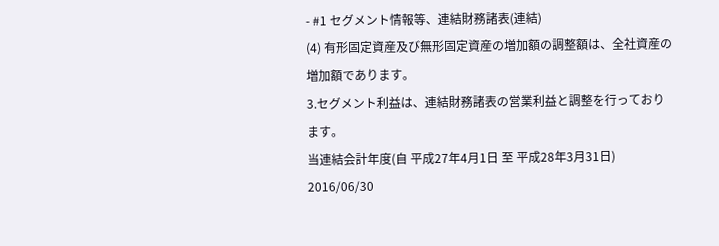- #1 セグメント情報等、連結財務諸表(連結)
(4) 有形固定資産及び無形固定資産の増加額の調整額は、全社資産の増加額であります。
3.セグメント利益は、連結財務諸表の営業利益と調整を行っております。
当連結会計年度(自 平成27年4月1日 至 平成28年3月31日)
2016/06/30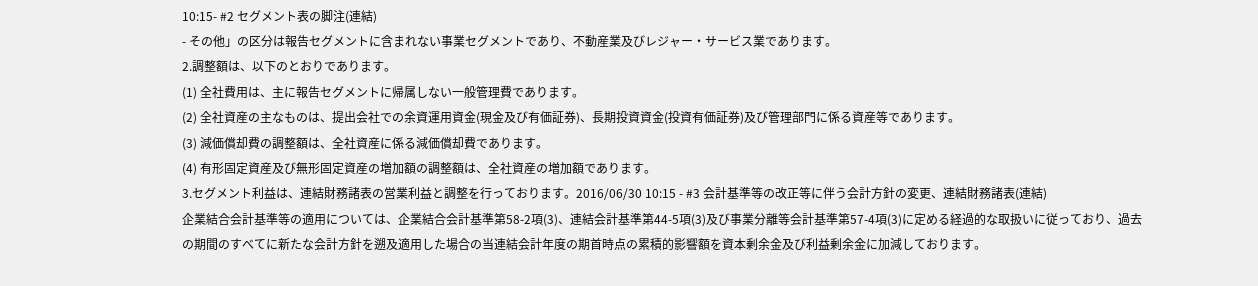10:15- #2 セグメント表の脚注(連結)
- その他」の区分は報告セグメントに含まれない事業セグメントであり、不動産業及びレジャー・サービス業であります。
2.調整額は、以下のとおりであります。
(1) 全社費用は、主に報告セグメントに帰属しない一般管理費であります。
(2) 全社資産の主なものは、提出会社での余資運用資金(現金及び有価証券)、長期投資資金(投資有価証券)及び管理部門に係る資産等であります。
(3) 減価償却費の調整額は、全社資産に係る減価償却費であります。
(4) 有形固定資産及び無形固定資産の増加額の調整額は、全社資産の増加額であります。
3.セグメント利益は、連結財務諸表の営業利益と調整を行っております。2016/06/30 10:15 - #3 会計基準等の改正等に伴う会計方針の変更、連結財務諸表(連結)
企業結合会計基準等の適用については、企業結合会計基準第58-2項(3)、連結会計基準第44-5項(3)及び事業分離等会計基準第57-4項(3)に定める経過的な取扱いに従っており、過去の期間のすべてに新たな会計方針を遡及適用した場合の当連結会計年度の期首時点の累積的影響額を資本剰余金及び利益剰余金に加減しております。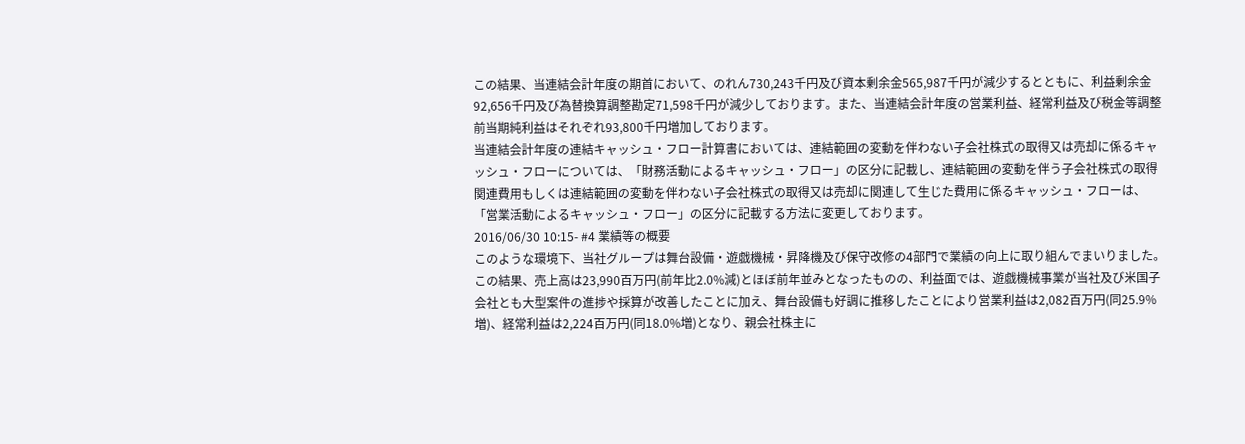この結果、当連結会計年度の期首において、のれん730,243千円及び資本剰余金565,987千円が減少するとともに、利益剰余金92,656千円及び為替換算調整勘定71,598千円が減少しております。また、当連結会計年度の営業利益、経常利益及び税金等調整前当期純利益はそれぞれ93,800千円増加しております。
当連結会計年度の連結キャッシュ・フロー計算書においては、連結範囲の変動を伴わない子会社株式の取得又は売却に係るキャッシュ・フローについては、「財務活動によるキャッシュ・フロー」の区分に記載し、連結範囲の変動を伴う子会社株式の取得関連費用もしくは連結範囲の変動を伴わない子会社株式の取得又は売却に関連して生じた費用に係るキャッシュ・フローは、「営業活動によるキャッシュ・フロー」の区分に記載する方法に変更しております。
2016/06/30 10:15- #4 業績等の概要
このような環境下、当社グループは舞台設備・遊戯機械・昇降機及び保守改修の4部門で業績の向上に取り組んでまいりました。
この結果、売上高は23,990百万円(前年比2.0%減)とほぼ前年並みとなったものの、利益面では、遊戯機械事業が当社及び米国子会社とも大型案件の進捗や採算が改善したことに加え、舞台設備も好調に推移したことにより営業利益は2,082百万円(同25.9%増)、経常利益は2,224百万円(同18.0%増)となり、親会社株主に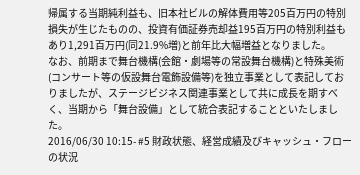帰属する当期純利益も、旧本社ビルの解体費用等205百万円の特別損失が生じたものの、投資有価証券売却益195百万円の特別利益もあり1,291百万円(同21.9%増)と前年比大幅増益となりました。
なお、前期まで舞台機構(会館・劇場等の常設舞台機構)と特殊美術(コンサート等の仮設舞台電飾設備等)を独立事業として表記しておりましたが、ステージビジネス関連事業として共に成長を期すべく、当期から「舞台設備」として統合表記することといたしました。
2016/06/30 10:15- #5 財政状態、経営成績及びキャッシュ・フローの状況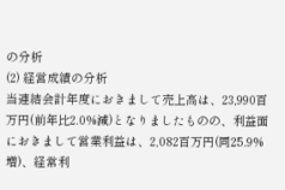の分析
(2) 経営成績の分析
当連結会計年度におきまして売上高は、23,990百万円(前年比2.0%減)となりましたものの、利益面におきまして営業利益は、2,082百万円(同25.9%増)、経常利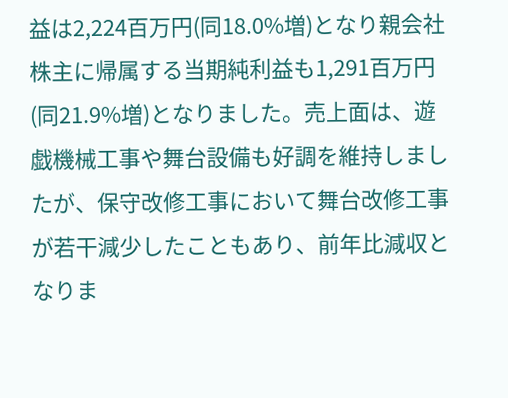益は2,224百万円(同18.0%増)となり親会社株主に帰属する当期純利益も1,291百万円(同21.9%増)となりました。売上面は、遊戯機械工事や舞台設備も好調を維持しましたが、保守改修工事において舞台改修工事が若干減少したこともあり、前年比減収となりま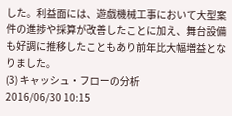した。利益面には、遊戯機械工事において大型案件の進捗や採算が改善したことに加え、舞台設備も好調に推移したこともあり前年比大幅増益となりました。
(3) キャッシュ・フローの分析
2016/06/30 10:15